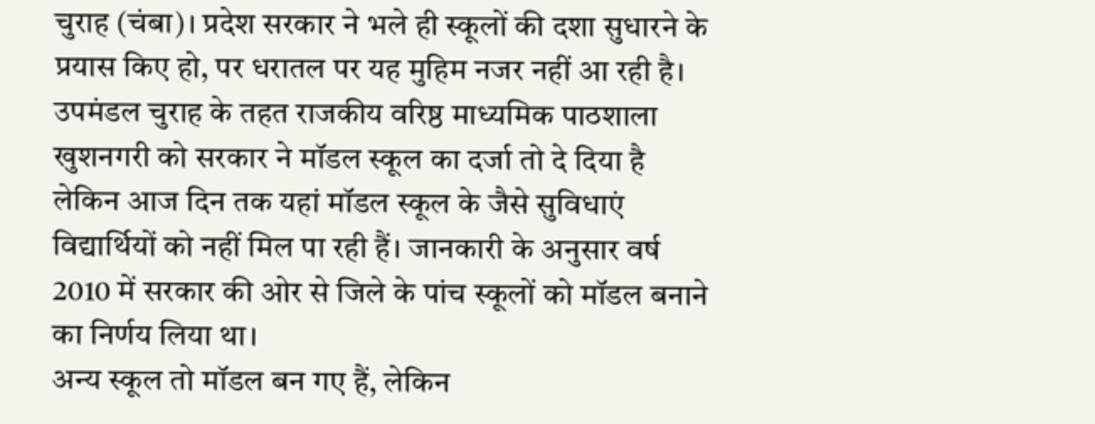चुराह (चंबा)। प्रदेश सरकार ने भले ही स्कूलों की दशा सुधारने के प्रयास किए हो, पर धरातल पर यह मुहिम नजर नहीं आ रही है। उपमंडल चुराह के तहत राजकीय वरिष्ठ माध्यमिक पाठशाला खुशनगरी को सरकार ने मॉडल स्कूल का दर्जा तो दे दिया है लेकिन आज दिन तक यहां मॉडल स्कूल के जैसे सुविधाएं विद्यार्थियों को नहीं मिल पा रही हैं। जानकारी के अनुसार वर्ष 2010 में सरकार की ओर से जिले के पांच स्कूलों को मॉडल बनाने का निर्णय लिया था।
अन्य स्कूल तो मॉडल बन गए हैं, लेकिन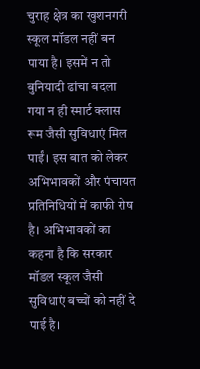चुराह क्षेत्र का खुशनगरी स्कूल मॉडल नहीं बन पाया है। इसमें न तो बुनियादी ढांचा बदला गया न ही स्मार्ट क्लास रूम जैसी सुविधाएं मिल पाईं। इस बात को लेकर अभिभावकों और पंचायत प्रतिनिधियों में काफी रोष है। अभिभावकों का कहना है कि सरकार मॉडल स्कूल जैसी सुविधाएं बच्चों को नहीं दे पाई है।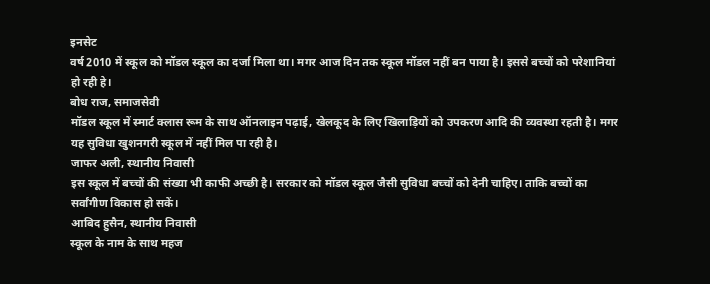इनसेट
वर्ष 2010 में स्कूल को मॉडल स्कूल का दर्जा मिला था। मगर आज दिन तक स्कूल मॉडल नहीं बन पाया है। इससे बच्चों को परेशानियां हो रही हे।
बोध राज, समाजसेवी
मॉडल स्कूल में स्मार्ट क्लास रूम के साथ ऑनलाइन पढ़ाई, खेलकूद के लिए खिलाड़ियों को उपकरण आदि की व्यवस्था रहती है। मगर यह सुविधा खुशनगरी स्कूल में नहीं मिल पा रही है।
जाफर अली, स्थानीय निवासी
इस स्कूल में बच्चों की संख्या भी काफी अच्छी है। सरकार को मॉडल स्कूल जैसी सुविधा बच्चों को देनी चाहिए। ताकि बच्चों का सर्वांगीण विकास हो सकें।
आबिद हुसैन, स्थानीय निवासी
स्कूल के नाम के साथ महज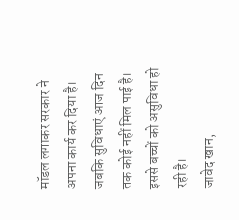मॉडल लगाकर सरकार ने अपना कार्य कर दिया है। जबकि सुविधाएं आज दिन तक कोई नहीं मिल पाई है। इससे बच्चों को असुविधा हो रही है।
जावेद खान,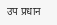उप प्रधान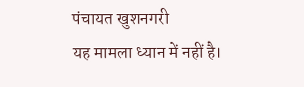पंचायत खुशनगरी
यह मामला ध्यान में नहीं है।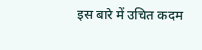इस बारे में उचित कदम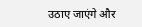उठाए जाएंगे और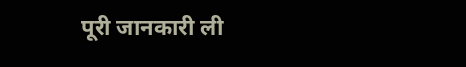पूरी जानकारी ली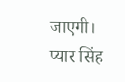जाएगी।
प्यार सिंह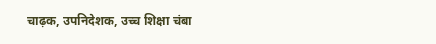चाढ़क, उपनिदेशक, उच्च शिक्षा चंबा